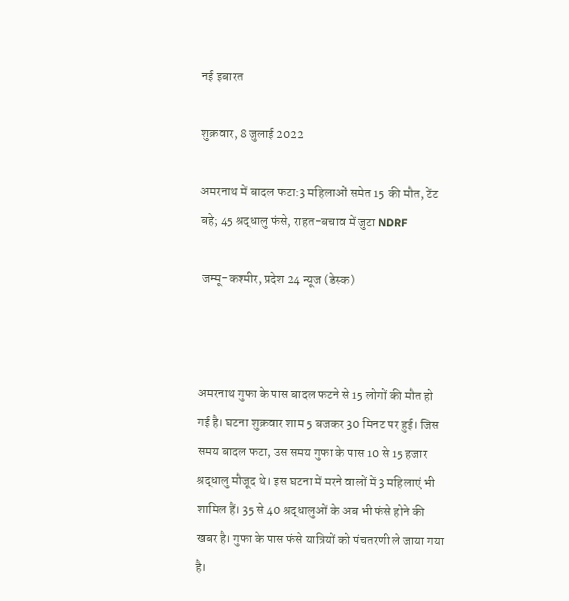नई ‌‌‌‌‌‌इबारत

शुक्रवार, 8 जुलाई 2022

अमरनाथ में बादल फटा:3 महिलाओं समेत 15 की मौत, टेंट बहे; 45 श्रद्धालु फंसे, राहत-बचाव में जुटा NDRF

 जम्मू-कश्मीर, प्रदेश 24 न्यूज (डेस्क)



अमरनाथ गुफा के पास बादल फटने से 15 लोगों की मौत हो गई है। घटना शुक्रवार शाम 5 बजकर 30 मिनट पर हुई। जिस समय बादल फटा, उस समय गुफा के पास 10 से 15 हजार श्रद्धालु मौजूद थे। इस घटना में मरने वालों में 3 महिलाएं भी शामिल हैं। 35 से 40 श्रद्धालुओं के अब भी फंसे होने की खबर है। गुफा के पास फंसे यात्रियों को पंचतरणी ले जाया गया है।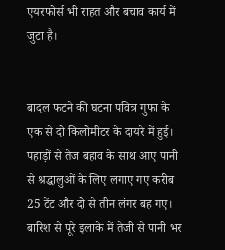एयरफोर्स भी राहत और बचाव कार्य में जुटा है।


बादल फटने की घटना पवित्र गुफा के एक से दो किलोमीटर के दायरे में हुई। पहाड़ों से तेज बहाव के साथ आए पानी से श्रद्धालुओं के लिए लगाए गए करीब 25 टेंट और दो से तीन लंगर बह गए। बारिश से पूरे इलाके में तेजी से पानी भर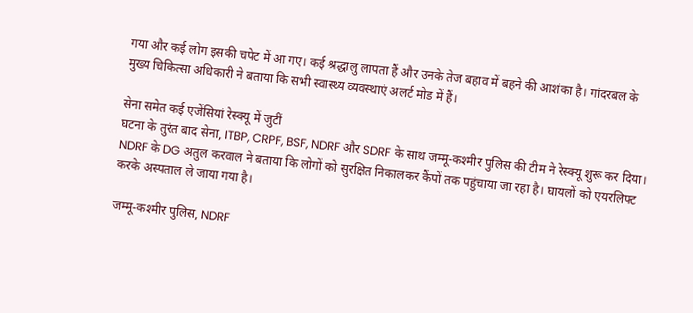गया और कई लोग इसकी चपेट में आ गए। कई श्रद्धालु लापता हैं और उनके तेज बहाव में बहने की आशंका है। गांदरबल के मुख्य चिकित्सा अधिकारी ने बताया कि सभी स्वास्थ्य व्यवस्थाएं अलर्ट मोड में हैं।

सेना समेत कई एजेंसियां रेस्क्यू में जुटीं
घटना के तुरंत बाद सेना, ITBP, CRPF, BSF, NDRF और SDRF के साथ जम्मू-कश्मीर पुलिस की टीम ने रेस्क्यू शुरू कर दिया। NDRF के DG अतुल करवाल ने बताया कि लोगों को सुरक्षित निकालकर कैंपों तक पहुंचाया जा रहा है। घायलों को एयरलिफ्ट करके अस्पताल ले जाया गया है।

जम्मू-कश्मीर पुलिस, NDRF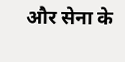और सेना के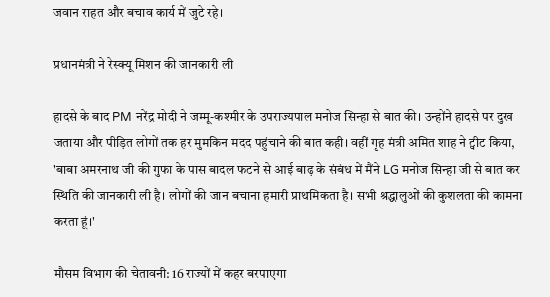जवान राहत और बचाव कार्य में जुटे रहे।

प्रधानमंत्री ने रेस्क्यू मिशन की जानकारी ली

हादसे के बाद PM नरेंद्र मोदी ने जम्मू-कश्मीर के उपराज्यपाल मनोज सिन्हा से बात की। उन्होंने हादसे पर दुख जताया और पीड़ित लोगों तक हर मुमकिन मदद पहुंचाने की बात कही। वहीं गृह मंत्री अमित शाह ने ट्वीट किया, 'बाबा अमरनाथ जी की गुफा के पास बादल फटने से आई बाढ़ के संबंध में मैंने LG मनोज सिन्हा जी से बात कर स्थिति की जानकारी ली है। लोगों की जान बचाना हमारी प्राथमिकता है। सभी श्रद्धालुओं की कुशलता की कामना करता हूं।'

मौसम विभाग की चेतावनी: 16 राज्यों में कहर बरपाएगा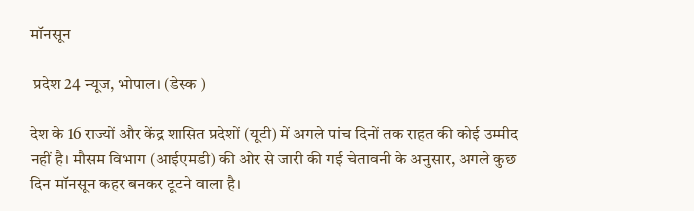मॉनसून

 प्रदेश 24 न्यूज, भोपाल। (डेस्क )

देश के 16 राज्यों और केंद्र शासित प्रदेशों (यूटी) में अगले पांच दिनों तक राहत की कोई उम्मीद नहीं है। मौसम विभाग (आईएमडी) की ओर से जारी की गई चेतावनी के अनुसार, अगले कुछ दिन मॉनसून कहर बनकर टूटने वाला है।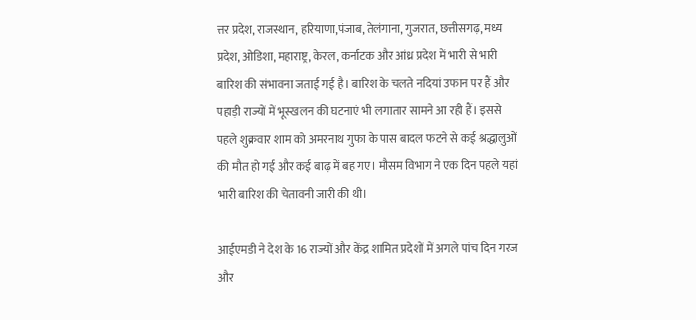त्तर प्रदेश, राजस्थान, हरियाणा,पंजाब, तेलंगाना, गुजरात, छत्तीसगढ़, मध्य प्रदेश, ओडिशा, महाराष्ट्र, केरल, कर्नाटक और आंध्र प्रदेश में भारी से भारी बारिश की संभावना जताई गई है। बारिश के चलते नदियां उफान पर हैं और पहाड़ी राज्यों में भूस्खलन की घटनाएं भी लगातार सामने आ रही हैं। इससे पहले शुक्रवार शाम को अमरनाथ गुफा के पास बादल फटने से कई श्रद्धालुओं की मौत हो गई और कई बाढ़ में बह गए। मौसम विभाग ने एक दिन पहले यहां भारी बारिश की चेतावनी जारी की थी।

आईएमडी ने देश के 16 राज्यों और केंद्र शामित प्रदेशों में अगले पांच दिन गरज और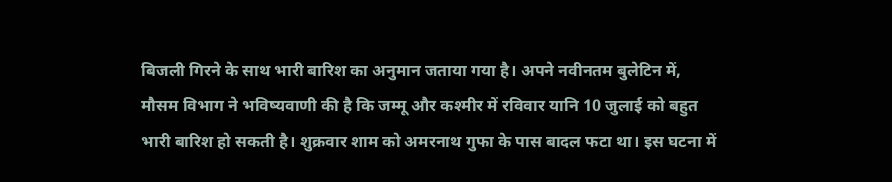बिजली गिरने के साथ भारी बारिश का अनुमान जताया गया है। अपने नवीनतम बुलेटिन में, मौसम विभाग ने भविष्यवाणी की है कि जम्मू और कश्मीर में रविवार यानि 10 जुलाई को बहुत भारी बारिश हो सकती है। शुक्रवार शाम को अमरनाथ गुफा के पास बादल फटा था। इस घटना में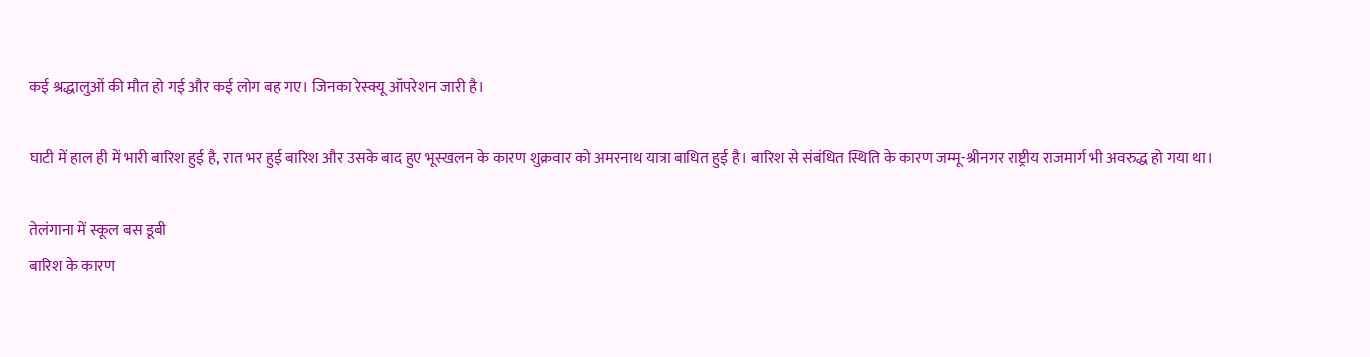कई श्रद्धालुओं की मौत हो गई और कई लोग बह गए। जिनका रेस्क्यू ऑपरेशन जारी है।

घाटी में हाल ही में भारी बारिश हुई है, रात भर हुई बारिश और उसके बाद हुए भूस्खलन के कारण शुक्रवार को अमरनाथ यात्रा बाधित हुई है। बारिश से संबंधित स्थिति के कारण जम्मू-श्रीनगर राष्ट्रीय राजमार्ग भी अवरुद्ध हो गया था।

तेलंगाना में स्कूल बस डूबी
बारिश के कारण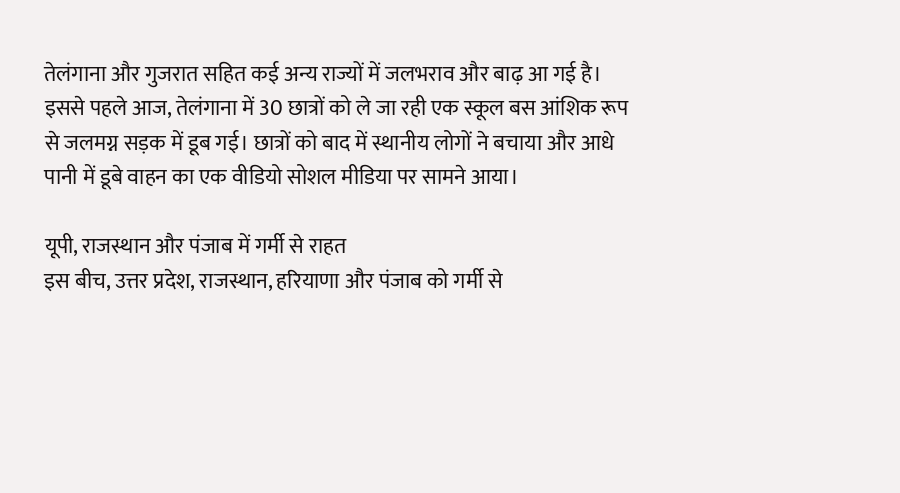तेलंगाना और गुजरात सहित कई अन्य राज्यों में जलभराव और बाढ़ आ गई है। इससे पहले आज, तेलंगाना में 30 छात्रों को ले जा रही एक स्कूल बस आंशिक रूप से जलमग्न सड़क में डूब गई। छात्रों को बाद में स्थानीय लोगों ने बचाया और आधे पानी में डूबे वाहन का एक वीडियो सोशल मीडिया पर सामने आया।

यूपी, राजस्थान और पंजाब में गर्मी से राहत
इस बीच, उत्तर प्रदेश, राजस्थान, हरियाणा और पंजाब को गर्मी से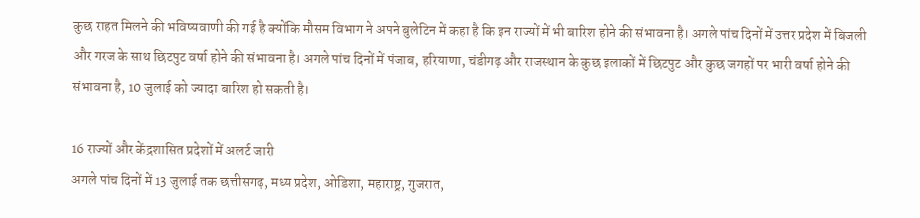कुछ राहत मिलने की भविष्यवाणी की गई है क्योंकि मौसम विभाग ने अपने बुलेटिन में कहा है कि इन राज्यों में भी बारिश होने की संभावना है। अगले पांच दिनों में उत्तर प्रदेश में बिजली और गरज के साथ छिटपुट वर्षा होने की संभावना है। अगले पांच दिनों में पंजाब, हरियाणा, चंडीगढ़ और राजस्थान के कुछ इलाकों में छिटपुट और कुछ जगहों पर भारी वर्षा होने की संभावना है, 10 जुलाई को ज्यादा बारिश हो सकती है।

16 राज्यों और केंद्रशासित प्रदेशों में अलर्ट जारी
अगले पांच दिनों में 13 जुलाई तक छत्तीसगढ़, मध्य प्रदेश, ओडिशा, महाराष्ट्र, गुजरात,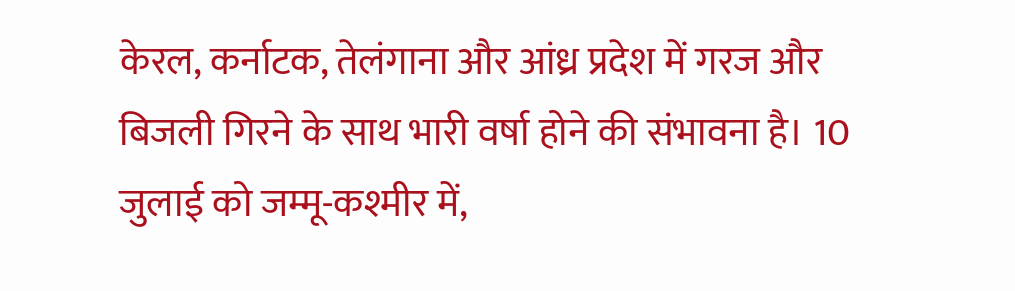केरल, कर्नाटक, तेलंगाना और आंध्र प्रदेश में गरज और बिजली गिरने के साथ भारी वर्षा होने की संभावना है। 10 जुलाई को जम्मू-कश्मीर में,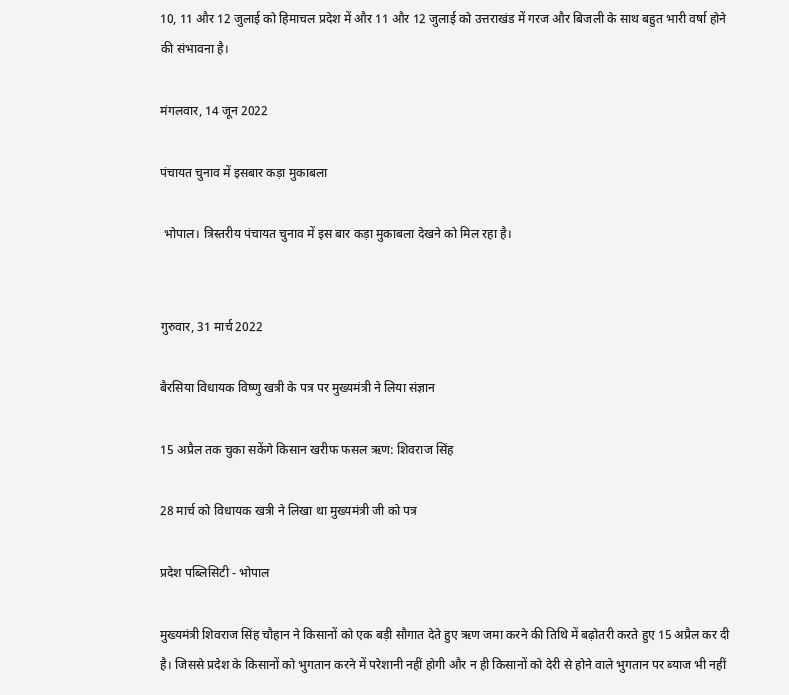10, 11 और 12 जुलाई को हिमाचल प्रदेश में और 11 और 12 जुलाई को उत्तराखंड में गरज और बिजली के साथ बहुत भारी वर्षा होने की संभावना है।

मंगलवार, 14 जून 2022

पंचायत चुनाव में ‌इस‌बार कड़ा मुकाबला

 भोपाल। त्रिस्तरीय पंचायत चुनाव में इस बार कड़ा मुकाबला देखने को मिल रहा है।


गुरुवार, 31 मार्च 2022

बैरसिया विधायक विष्णु खत्री के पत्र पर मुख्यमंत्री ने लिया संज्ञान

15 अप्रैल तक चुका सकेंगे किसान खरीफ फसल ऋण: शिवराज सिंह

28 मार्च को विधायक खत्री ने लिखा था मुख्यमंत्री जी को पत्र

प्रदेश पब्लिसिटी - भोपाल

मुख्यमंत्री शिवराज सिंह चौहान ने किसानों को एक बड़ी सौगात देते हुए ऋण जमा करने की तिथि में बढ़ोतरी करते हुए 15 अप्रैल कर दी है। जिससे प्रदेश के किसानों को भुगतान करने में परेशानी नहीं होगी और न ही किसानों को देरी से होने वाले भुगतान पर ब्याज भी नहीं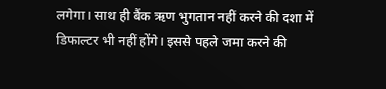लगेगा। साथ ही बैंक ऋण भुगतान नहीं करने की दशा में डिफाल्टर भी नहीं होंगे। इससे पहले जमा करने की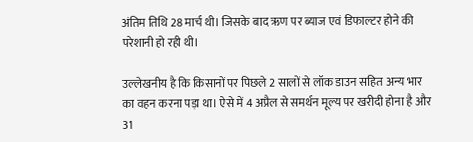अंतिम तिथि 28 मार्च थी। जिसके बाद ऋण पर ब्याज एवं डिफाल्टर होने की परेशानी हो रही थी।

उल्लेखनीय है कि किसानों पर पिछले 2 सालों से लॉक डाउन सहित अन्य भार का वहन करना पड़ा था। ऐसे में 4 अप्रैल से समर्थन मूल्य पर खरीदी होना है और 31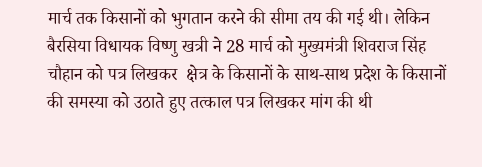मार्च तक किसानों को भुगतान करने की सीमा तय की गई थी। लेकिन बैरसिया विधायक विष्णु खत्री ने 28 मार्च को मुख्यमंत्री शिवराज सिंह चौहान को पत्र लिखकर  क्षेत्र के किसानों के साथ-साथ प्रदेश के किसानों की समस्या को उठाते हुए तत्काल पत्र लिखकर मांग की थी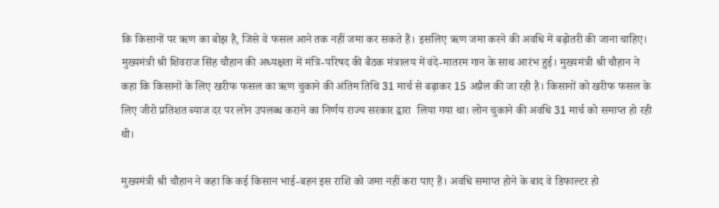कि किसानों पर ऋण का बोझ है, जिसे वे फसल आने तक नहीं जमा कर सकते हैं। इसलिए ऋण जमा करने की अवधि में बढ़ोतरी की जाना चाहिए। मुख्यमंत्री श्री शिवराज सिंह चौहान की अध्यक्षता में मंत्रि-परिषद की बैठक मंत्रालय में वंदे-मातरम गान के साथ आरंभ हुई। मुख्यमंत्री श्री चौहान ने  कहा कि किसानों के लिए खरीफ फसल का ऋण चुकाने की अंतिम तिथि 31 मार्च से बढ़ाकर 15 अप्रैल की जा रही है। किसानों को खरीफ फसल के लिए जीरो प्रतिशत ब्याज दर पर लोन उपलब्ध कराने का निर्णय राज्य सरकार द्वारा  लिया गया था। लोन चुकाने की अवधि 31 मार्च को समाप्त हो रही थी।

मुख्यमंत्री श्री चौहान ने कहा कि कई किसान भाई-बहन इस राशि को जमा नहीं करा पाए हैं। अवधि समाप्त होने के बाद वे डिफाल्टर हो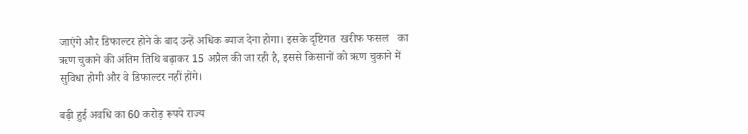जाएंगे और डिफाल्टर होने के बाद उन्हें अधिक ब्याज देना होगा। इसके दृष्टिगत  खरीफ फसल   का ऋण चुकाने की अंतिम तिथि बढ़ाकर 15 अप्रैल की जा रही है, इससे किसानों को ऋण चुकाने में सुविधा होगी और वे डिफाल्टर नहीं होंगे।

बढ़ी हुई अवधि का 60 करोड़ रूपये राज्य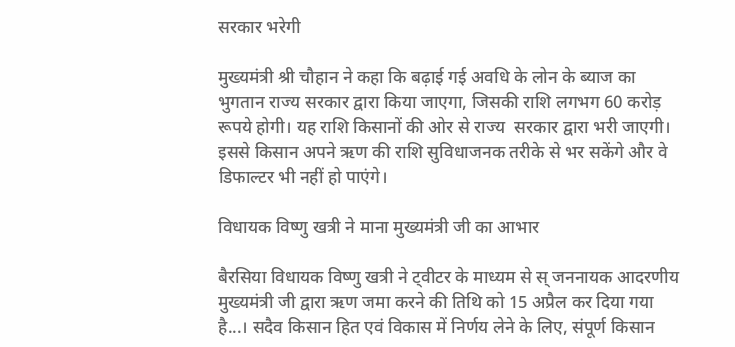सरकार भरेगी

मुख्यमंत्री श्री चौहान ने कहा कि बढ़ाई गई अवधि के लोन के ब्याज का भुगतान राज्य सरकार द्वारा किया जाएगा, जिसकी राशि लगभग 60 करोड़ रूपये होगी। यह राशि किसानों की ओर से राज्य  सरकार द्वारा भरी जाएगी। इससे किसान अपने ऋण की राशि सुविधाजनक तरीके से भर सकेंगे और वे  डिफाल्टर भी नहीं हो पाएंगे।

विधायक विष्णु खत्री ने माना मुख्यमंत्री जी का आभार

बैरसिया विधायक विष्णु खत्री ने ट्वीटर के माध्यम से स् जननायक आदरणीय मुख्यमंत्री जी द्वारा ऋण जमा करने की तिथि को 15 अप्रैल कर दिया गया है...। सदैव किसान हित एवं विकास में निर्णय लेने के लिए, संपूर्ण किसान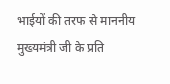भाईयों की तरफ से माननीय मुख्यमंत्री जी के प्रति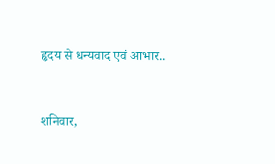हृदय से धन्यवाद एवं आभार..


शनिवार,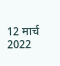12 मार्च 2022